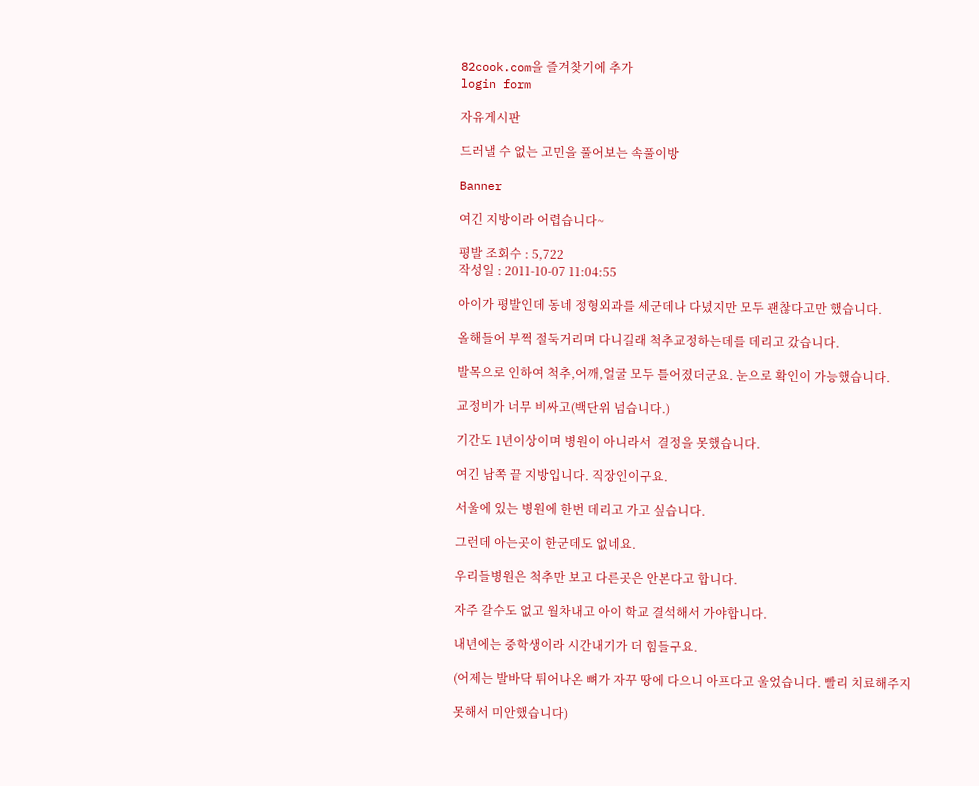82cook.com을 즐겨찾기에 추가
login form

자유게시판

드러낼 수 없는 고민을 풀어보는 속풀이방

Banner

여긴 지방이라 어렵습니다~

평발 조회수 : 5,722
작성일 : 2011-10-07 11:04:55

아이가 평발인데 동네 정형외과를 세군데나 다녔지만 모두 괜찮다고만 했습니다.

올해들어 부쩍 절둑거리며 다니길래 척추교정하는데를 데리고 갔습니다.

발목으로 인하여 척추,어깨,얼굴 모두 틀어졌더군요. 눈으로 확인이 가능했습니다.

교정비가 너무 비싸고(백단위 넘습니다.)

기간도 1년이상이며 병원이 아니라서  결정을 못했습니다.

여긴 남쪽 끝 지방입니다. 직장인이구요.

서울에 있는 병원에 한번 데리고 가고 싶습니다.

그런데 아는곳이 한군데도 없네요.

우리들병원은 척추만 보고 다른곳은 안본다고 합니다.

자주 갈수도 없고 월차내고 아이 학교 결석해서 가야합니다.

내년에는 중학생이라 시간내기가 더 힘들구요.

(어제는 발바닥 튀어나온 뼈가 자꾸 땅에 다으니 아프다고 울었습니다. 빨리 치료해주지

못해서 미안했습니다)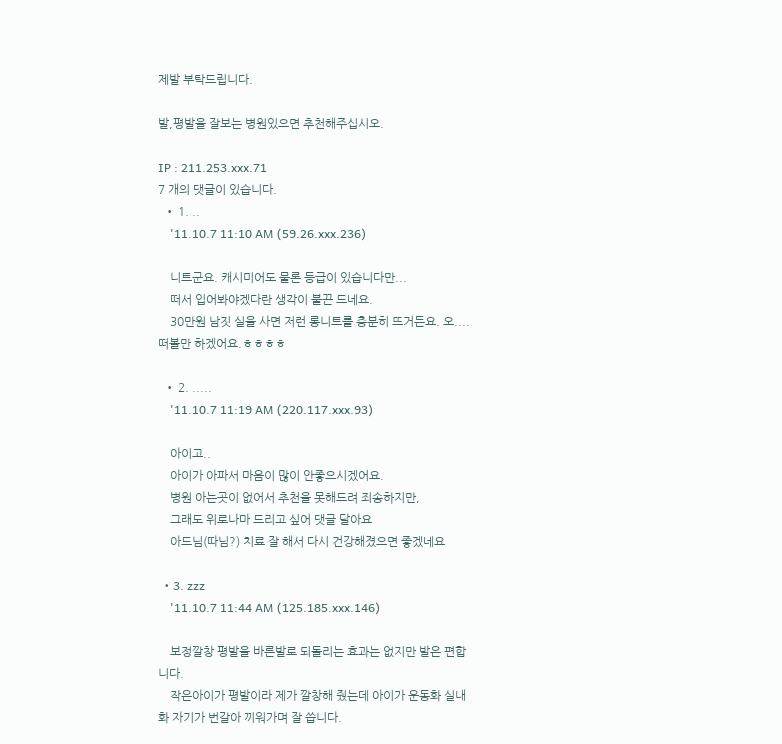제발 부탁드립니다.

발,평발을 잘보는 병원있으면 추천해주십시오.

IP : 211.253.xxx.71
7 개의 댓글이 있습니다.
  • 1. ..
    '11.10.7 11:10 AM (59.26.xxx.236)

    니트군요. 캐시미어도 물론 등급이 있습니다만...
    떠서 입어봐야겠다란 생각이 불끈 드네요.
    30만원 남짓 실을 사면 저런 롱니트를 충분히 뜨거든요. 오....떠볼만 하겠어요.ㅎㅎㅎㅎ

  • 2. .....
    '11.10.7 11:19 AM (220.117.xxx.93)

    아이고..
    아이가 아파서 마음이 많이 안좋으시겠어요.
    병원 아는곳이 없어서 추천을 못해드려 죄송하지만,
    그래도 위로나마 드리고 싶어 댓글 달아요
    아드님(따님?) 치료 잘 해서 다시 건강해졌으면 좋겠네요

  • 3. zzz
    '11.10.7 11:44 AM (125.185.xxx.146)

    보정깔창 평발을 바른발로 되돌리는 효과는 없지만 발은 편합니다.
    작은아이가 평발이라 제가 깔창해 줬는데 아이가 운동화 실내화 자기가 번갈아 끼워가며 잘 씁니다.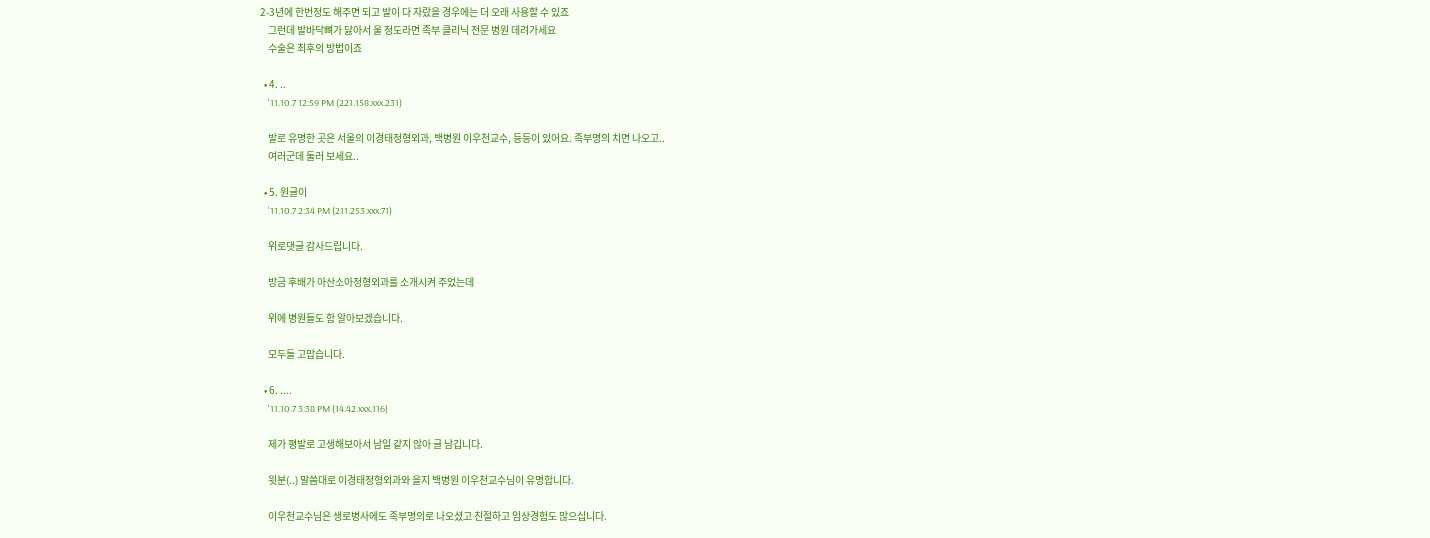2-3년에 한번정도 해주면 되고 발이 다 자랐을 경우에는 더 오래 사용할 수 있죠
    그런데 발바닥뼈가 닳아서 울 정도라면 족부 클리닉 전문 병원 데려가세요
    수술은 최후의 방법이죠

  • 4. ..
    '11.10.7 12:59 PM (221.158.xxx.231)

    발로 유명한 곳은 서울의 이경태정형외과, 백병원 이우천교수, 등등이 있어요. 족부명의 치면 나오고..
    여러군데 둘러 보세요..

  • 5. 원글이
    '11.10.7 2:34 PM (211.253.xxx.71)

    위로댓글 감사드립니다.

    방금 후배가 아산소아정형외과를 소개시켜 주었는데

    위에 병원들도 함 알아보겠습니다.

    모두들 고맙습니다.

  • 6. ....
    '11.10.7 3:38 PM (14.42.xxx.116)

    제가 평발로 고생해보아서 남일 같지 않아 글 남깁니다.

    윗분(..) 말씀대로 이경태정형외과와 을지 백병원 이우천교수님이 유명합니다.

    이우천교수님은 생로병사에도 족부명의로 나오셨고 친절하고 임상경험도 많으십니다.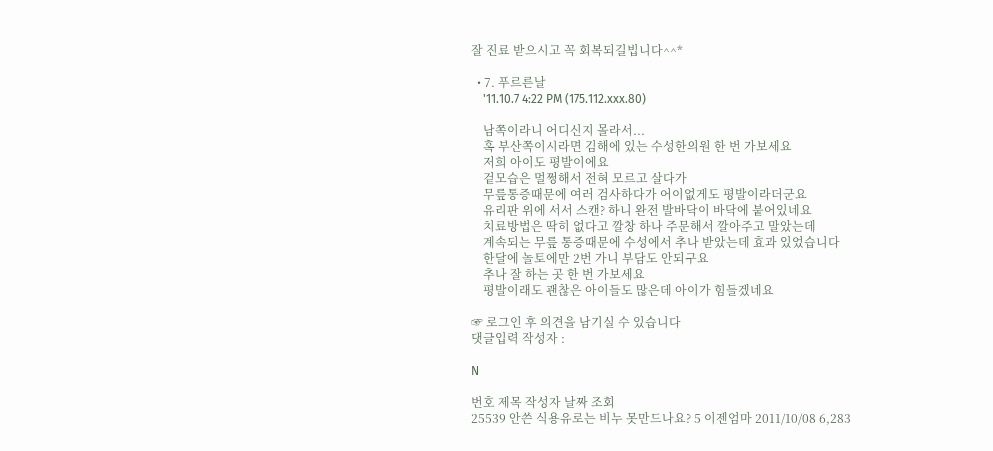잘 진료 받으시고 꼭 회복되길빕니다^^*

  • 7. 푸르른날
    '11.10.7 4:22 PM (175.112.xxx.80)

    남쪽이라니 어디신지 몰라서...
    혹 부산쪽이시라면 김해에 있는 수성한의원 한 번 가보세요
    저희 아이도 평발이에요
    겉모습은 멀쩡해서 전혀 모르고 살다가
    무릎통증때문에 여러 검사하다가 어이없게도 평발이라더군요
    유리판 위에 서서 스캔? 하니 완전 발바닥이 바닥에 붙어있네요
    치료방법은 딱히 없다고 깔창 하나 주문해서 깔아주고 말았는데
    계속되는 무릎 통증때문에 수성에서 추나 받았는데 효과 있었습니다
    한달에 놀토에만 2번 가니 부담도 안되구요
    추나 잘 하는 곳 한 번 가보세요
    평발이래도 괜찮은 아이들도 많은데 아이가 힘들겠네요

☞ 로그인 후 의견을 남기실 수 있습니다
댓글입력 작성자 :

N

번호 제목 작성자 날짜 조회
25539 안쓴 식용유로는 비누 못만드나요? 5 이젠엄마 2011/10/08 6,283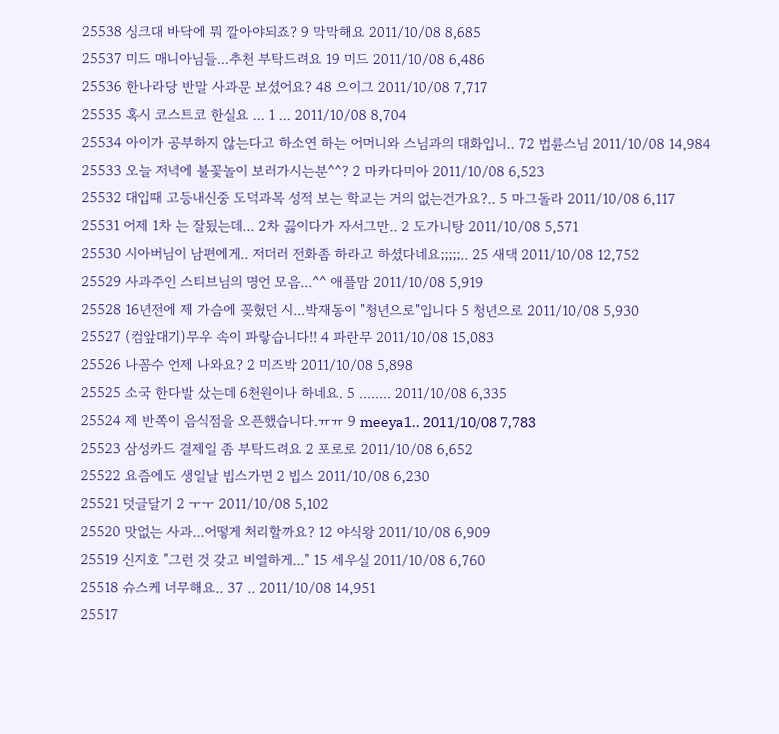25538 싱크대 바닥에 뭐 깔아야되죠? 9 막막해요 2011/10/08 8,685
25537 미드 매니아님들...추천 부탁드려요 19 미드 2011/10/08 6,486
25536 한나라당 반말 사과문 보셨어요? 48 으이그 2011/10/08 7,717
25535 혹시 코스트코 한실요 ... 1 ... 2011/10/08 8,704
25534 아이가 공부하지 않는다고 하소연 하는 어머니와 스님과의 대화입니.. 72 법륜스님 2011/10/08 14,984
25533 오늘 저녁에 불꽃놀이 보러가시는분^^? 2 마카다미아 2011/10/08 6,523
25532 대입때 고등내신중 도덕과목 성적 보는 학교는 거의 없는건가요?.. 5 마그돌라 2011/10/08 6,117
25531 어제 1차 는 잘됬는데... 2차 끓이다가 자서그만.. 2 도가니탕 2011/10/08 5,571
25530 시아버님이 남편에게.. 저더러 전화좀 하라고 하셨다네요;;;;;.. 25 새댁 2011/10/08 12,752
25529 사과주인 스티브님의 명언 모음...^^ 애플맘 2011/10/08 5,919
25528 16년전에 제 가슴에 꽂혔던 시...박재동이 "청년으로"입니다 5 청년으로 2011/10/08 5,930
25527 (컴앞대기)무우 속이 파랗습니다!! 4 파란무 2011/10/08 15,083
25526 나꼼수 언제 나와요? 2 미즈박 2011/10/08 5,898
25525 소국 한다발 샀는데 6천원이나 하네요. 5 ........ 2011/10/08 6,335
25524 제 반쪽이 음식점을 오픈했습니다.ㅠㅠ 9 meeya1.. 2011/10/08 7,783
25523 삼성카드 결제일 좀 부탁드려요 2 포로로 2011/10/08 6,652
25522 요즘에도 생일날 빕스가면 2 빕스 2011/10/08 6,230
25521 덧글달기 2 ㅜㅜ 2011/10/08 5,102
25520 맛없는 사과...어떻게 처리할까요? 12 야식왕 2011/10/08 6,909
25519 신지호 "그런 것 갖고 비열하게..." 15 세우실 2011/10/08 6,760
25518 슈스케 너무해요.. 37 .. 2011/10/08 14,951
25517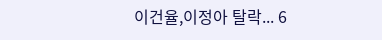이건율,이정아 탈락... 6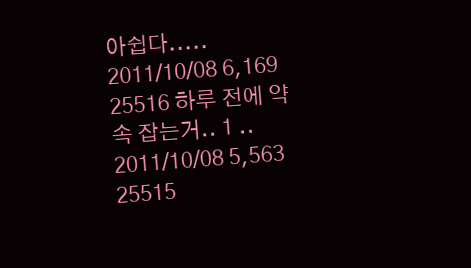아쉽다..... 2011/10/08 6,169
25516 하루 전에 약속 잡는거.. 1 .. 2011/10/08 5,563
25515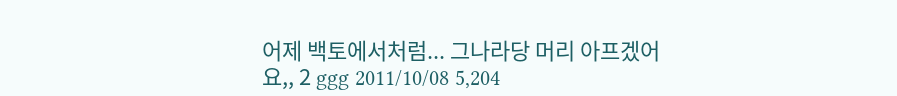어제 백토에서처럼... 그나라당 머리 아프겠어요,, 2 ggg 2011/10/08 5,204